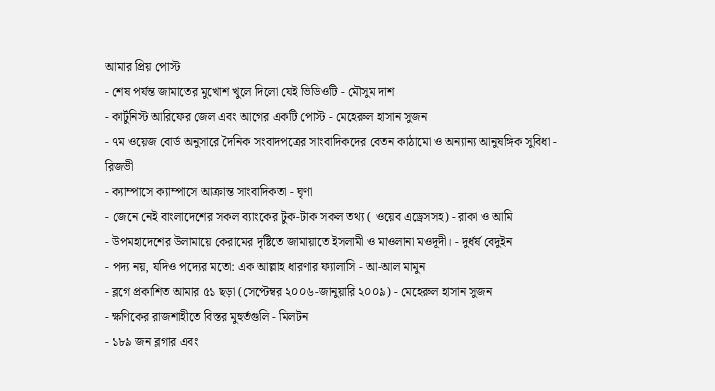আমার প্রিয় পোস্ট
- শেষ পর্যন্ত জামাতের মুখোশ খুলে দিলো যেই ভিডিওটি - মৌসুম দাশ
- কার্টুনিস্ট আরিফের জেল এবং আগের একটি পোস্ট - মেহেরুল হাসান সুজন
- ৭ম ওয়েজ বোর্ড অনুসারে দৈনিক সংবাদপত্রের সাংবাদিকদের বেতন কাঠামো ও অন্যান্য আনুষঙ্গিক সুবিধা - রিজভী
- ক্যাম্পাসে ক্যাম্পাসে আক্রান্ত সাংবাদিকতা - ঘৃণা
- জেনে নেই বাংলাদেশের সকল ব্যাংকের টুক-টাক সকল তথ্য ( ওয়েব এড্রেসসহ) - রাকা ও আমি
- উপমহাদেশের উলামায়ে কেরামের দৃষ্টিতে জামায়াতে ইসলামী ও মাওলানা মওদূদী। - দুর্ধর্ষ বেদুইন
- পদ্য নয়, যদিও পদ্যের মতো: এক আল্লাহ ধারণার ফ্যালাসি - আ-আল মামুন
- ব্লগে প্রকাশিত আমার ৫১ ছড়া (সেপ্টেম্বর ২০০৬-জানুয়ারি ২০০৯) - মেহেরুল হাসান সুজন
- ক্ষণিকের রাজশাহীতে বিস্তর মুহুর্তগুলি - মিলটন
- ১৮৯ জন ব্লগার এবং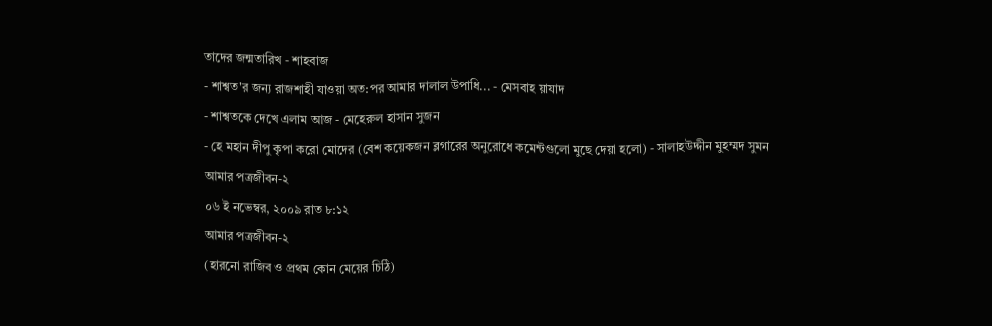তাদের জন্মতারিখ - শাহবাজ
- শাশ্বত'র জন্য রাজশাহী যাওয়া অত:পর আমার দালাল উপাধি... - মেসবাহ য়াযাদ
- শাশ্বতকে দেখে এলাম আজ - মেহেরুল হাসান সুজন
- হে মহান দীপু কৃপা করো মোদের (বেশ কয়েকজন ব্লগারের অনুরোধে কমেন্টগুলো মুছে দেয়া হলো) - সালাহউদ্দীন মুহম্মদ সুমন
আমার পত্রজীবন-২
০৬ ই নভেম্বর, ২০০৯ রাত ৮:১২
আমার পত্রজীবন-২
(হারনো রাজিব ও প্রথম কোন মেয়ের চিঠি)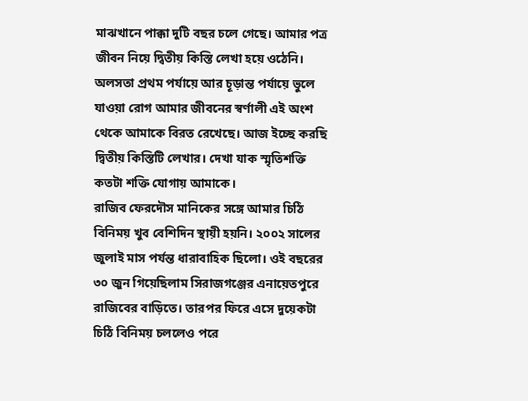মাঝখানে পাক্কা দুটি বছর চলে গেছে। আমার পত্র জীবন নিয়ে দ্বিতীয় কিস্তি লেখা হয়ে ওঠেনি। অলসতা প্রথম পর্যায়ে আর চূড়ান্ত পর্যায়ে ভুলে যাওয়া রোগ আমার জীবনের স্বর্ণালী এই অংশ থেকে আমাকে বিরত রেখেছে। আজ ইচ্ছে করছি দ্বিতীয় কিস্তিটি লেখার। দেখা যাক স্মৃতিশক্তি কতটা শক্তি যোগায় আমাকে।
রাজিব ফেরদৌস মানিকের সঙ্গে আমার চিঠি বিনিময় খুব বেশিদিন স্থায়ী হয়নি। ২০০২ সালের জুলাই মাস পর্যন্ত ধারাবাহিক ছিলো। ওই বছরের ৩০ জুন গিয়েছিলাম সিরাজগঞ্জের এনায়েতপুরে রাজিবের বাড়িতে। তারপর ফিরে এসে দুয়েকটা চিঠি বিনিময় চললেও পরে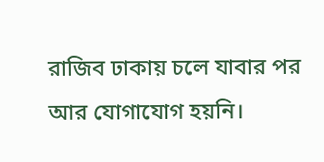রাজিব ঢাকায় চলে যাবার পর আর যোগাযোগ হয়নি।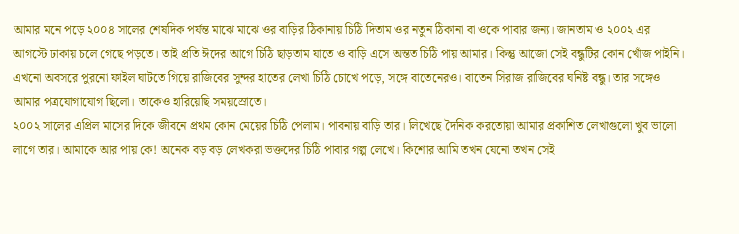আমার মনে পড়ে ২০০৪ সালের শেষদিক পর্যন্ত মাঝে মাঝে ওর বাড়ির ঠিকানায় চিঠি দিতাম ওর নতুন ঠিকানা বা ওকে পাবার জন্য। জানতাম ও ২০০২ এর আগস্টে ঢাকায় চলে গেছে পড়তে। তাই প্রতি ঈদের আগে চিঠি ছাড়তাম যাতে ও বাড়ি এসে অন্তত চিঠি পায় আমার। কিন্তু আজো সেই বন্ধুটির কোন খোঁজ পাইনি। এখনো অবসরে পুরনো ফাইল ঘাটতে গিয়ে রাজিবের সুন্দর হাতের লেখা চিঠি চোখে পড়ে, সঙ্গে বাতেনেরও। বাতেন সিরাজ রাজিবের ঘনিষ্ট বন্ধু। তার সঙ্গেও আমার পত্রযোগাযোগ ছিলো। তাকেও হারিয়েছি সময়স্রোতে।
২০০২ সালের এপ্রিল মাসের দিকে জীবনে প্রথম কোন মেয়ের চিঠি পেলাম। পাবনায় বাড়ি তার। লিখেছে দৈনিক করতোয়া আমার প্রকাশিত লেখাগুলো খুব ভালো লাগে তার। আমাকে আর পায় কে! অনেক বড় বড় লেখকরা ভক্তদের চিঠি পাবার গল্প লেখে। কিশোর আমি তখন যেনো তখন সেই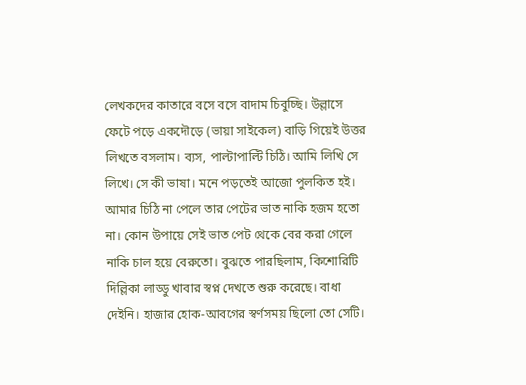লেখকদের কাতারে বসে বসে বাদাম চিবুচ্ছি। উল্লাসে ফেটে পড়ে একদৌড়ে (ভায়া সাইকেল) বাড়ি গিয়েই উত্তর লিখতে বসলাম। ব্যস, পাল্টাপাল্টি চিঠি। আমি লিখি সে লিখে। সে কী ভাষা। মনে পড়তেই আজো পুলকিত হই। আমার চিঠি না পেলে তার পেটের ভাত নাকি হজম হতো না। কোন উপায়ে সেই ভাত পেট থেকে বের করা গেলে নাকি চাল হয়ে বেরুতো। বুঝতে পারছিলাম, কিশোরিটি দিল্লিকা লাড্ডু খাবার স্বপ্ন দেখতে শুরু করেছে। বাধা দেইনি। হাজার হোক-আবগের স্বর্ণসময় ছিলো তো সেটি।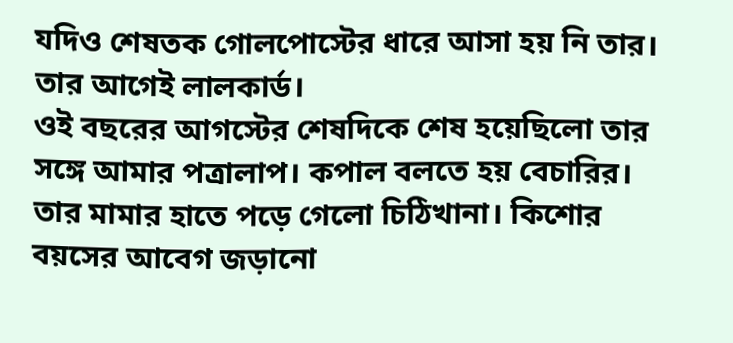যদিও শেষতক গোলপোস্টের ধারে আসা হয় নি তার। তার আগেই লালকার্ড।
ওই বছরের আগস্টের শেষদিকে শেষ হয়েছিলো তার সঙ্গে আমার পত্রালাপ। কপাল বলতে হয় বেচারির। তার মামার হাতে পড়ে গেলো চিঠিখানা। কিশোর বয়সের আবেগ জড়ানো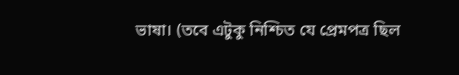ভাষা। (তবে এটুকু নিশ্চিত যে প্রেমপত্র ছিল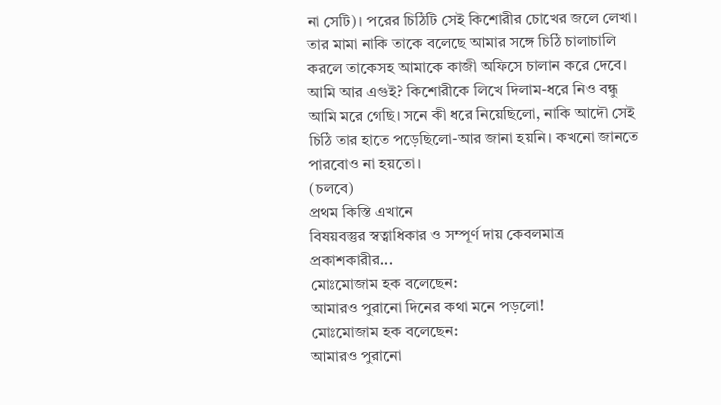না সেটি)। পরের চিঠিটি সেই কিশোরীর চোখের জলে লেখা। তার মামা নাকি তাকে বলেছে আমার সঙ্গে চিঠি চালাচালি করলে তাকেসহ আমাকে কাজী অফিসে চালান করে দেবে। আমি আর এগুই? কিশোরীকে লিখে দিলাম-ধরে নিও বন্ধু আমি মরে গেছি। সনে কী ধরে নিয়েছিলো, নাকি আদৌ সেই চিঠি তার হাতে পড়েছিলো-আর জানা হয়নি। কখনো জানতে পারবোও না হয়তো।
(চলবে)
প্রথম কিস্তি এখানে
বিষয়বস্তুর স্বত্বাধিকার ও সম্পূর্ণ দায় কেবলমাত্র প্রকাশকারীর...
মোঃমোজাম হক বলেছেন:
আমারও পুরানো দিনের কথা মনে পড়লো!
মোঃমোজাম হক বলেছেন:
আমারও পুরানো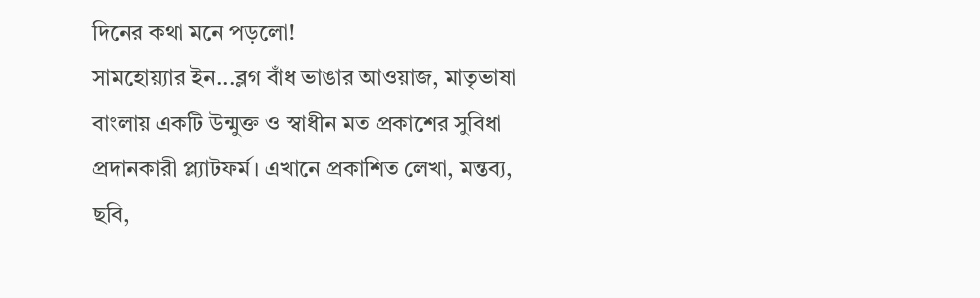দিনের কথা মনে পড়লো!
সামহোয়্যার ইন...ব্লগ বাঁধ ভাঙার আওয়াজ, মাতৃভাষা বাংলায় একটি উন্মুক্ত ও স্বাধীন মত প্রকাশের সুবিধা প্রদানকারী প্ল্যাটফর্ম। এখানে প্রকাশিত লেখা, মন্তব্য, ছবি,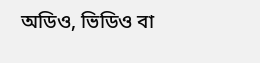অডিও, ভিডিও বা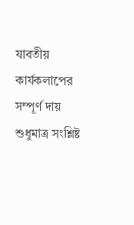যাবতীয় কার্যকলাপের সম্পূর্ণ দায় শুধুমাত্র সংশ্লিষ্ট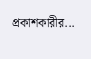প্রকাশকারীর...